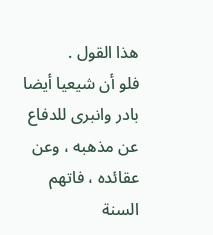هذا القول .
فلو أن شيعيا أيضا بادر وانبرى للدفاع عن مذهبه ، وعن
عقائده ، فاتهم السنة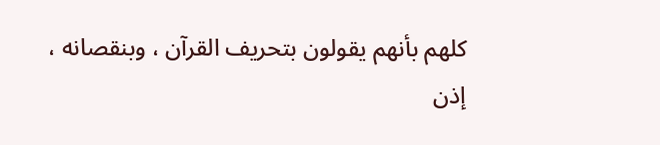كلهم بأنهم يقولون بتحريف القرآن ، وبنقصانه ،
إذن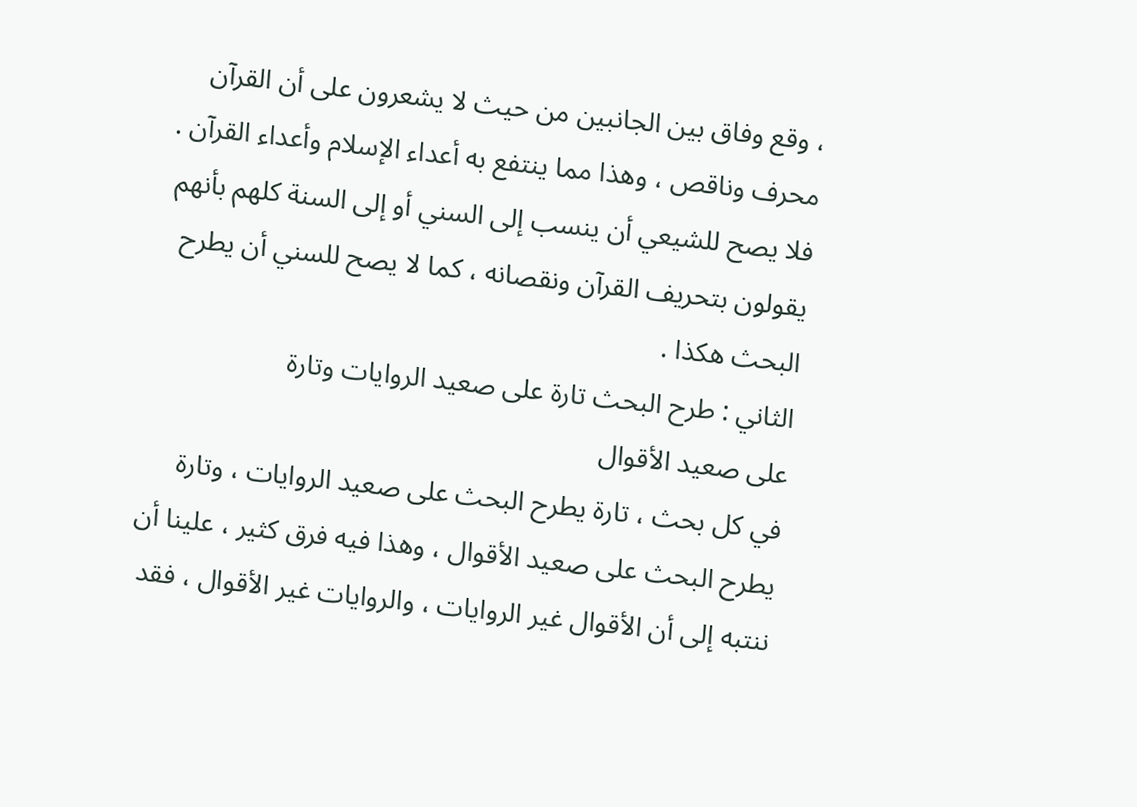، وقع وفاق بين الجانبين من حيث لا يشعرون على أن القرآن
محرف وناقص ، وهذا مما ينتفع به أعداء الإسلام وأعداء القرآن .
فلا يصح للشيعي أن ينسب إلى السني أو إلى السنة كلهم بأنهم
يقولون بتحريف القرآن ونقصانه ، كما لا يصح للسني أن يطرح
البحث هكذا .
الثاني : طرح البحث تارة على صعيد الروايات وتارة
على صعيد الأقوال
في كل بحث ، تارة يطرح البحث على صعيد الروايات ، وتارة
يطرح البحث على صعيد الأقوال ، وهذا فيه فرق كثير ، علينا أن
ننتبه إلى أن الأقوال غير الروايات ، والروايات غير الأقوال ، فقد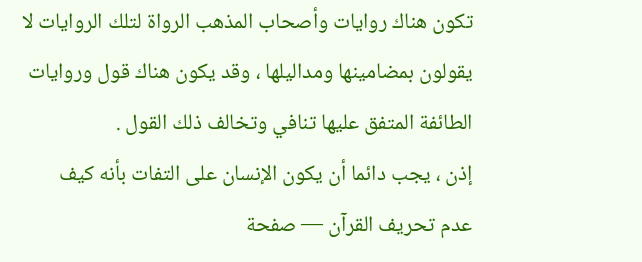تكون هناك روايات وأصحاب المذهب الرواة لتلك الروايات لا
يقولون بمضامينها ومداليلها ، وقد يكون هناك قول وروايات
الطائفة المتفق عليها تنافي وتخالف ذلك القول .
إذن ، يجب دائما أن يكون الإنسان على التفات بأنه كيف
عدم تحريف القرآن — صفحة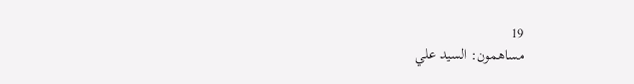19
مساهمون: السيد علي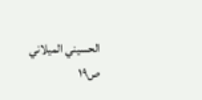الحسيني الميلاني
ص١٩